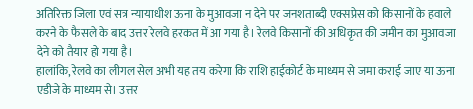अतिरिक्त जिला एवं सत्र न्यायाधीश ऊना के मुआवजा न देने पर जनशताब्दी एक्सप्रेस को किसानों के हवाले करने के फैसले के बाद उत्तर रेलवे हरकत में आ गया है। रेलवे किसानों की अधिकृत की जमीन का मुआवजा देने को तैयार हो गया है।
हालांकि, रेलवे का लीगल सेल अभी यह तय करेगा कि राशि हाईकोर्ट के माध्यम से जमा कराई जाए या ऊना एडीजे के माध्यम से। उत्तर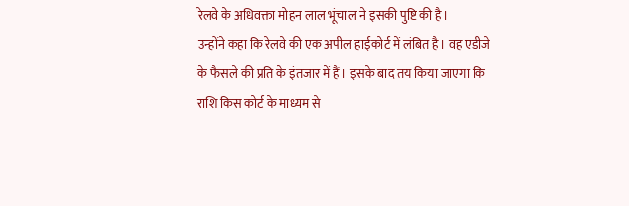रेलवे के अधिवक्ता मोहन लाल भूंचाल ने इसकी पुष्टि की है।
उन्होंने कहा कि रेलवे की एक अपील हाईकोर्ट में लंबित है। वह एडीजे के फैसले की प्रति के इंतजार में हैं। इसके बाद तय किया जाएगा कि राशि किस कोर्ट के माध्यम से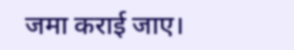जमा कराई जाए।